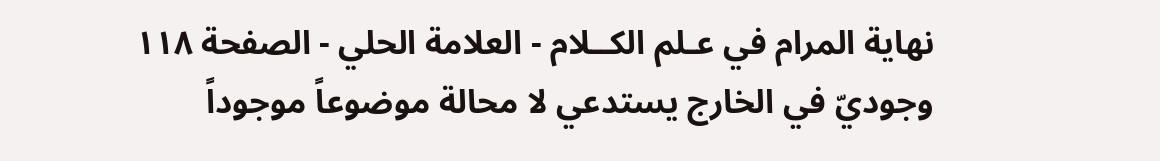نهاية المرام في عـلم الكــلام - العلامة الحلي - الصفحة ١١٨
وجوديّ في الخارج يستدعي لا محالة موضوعاً موجوداً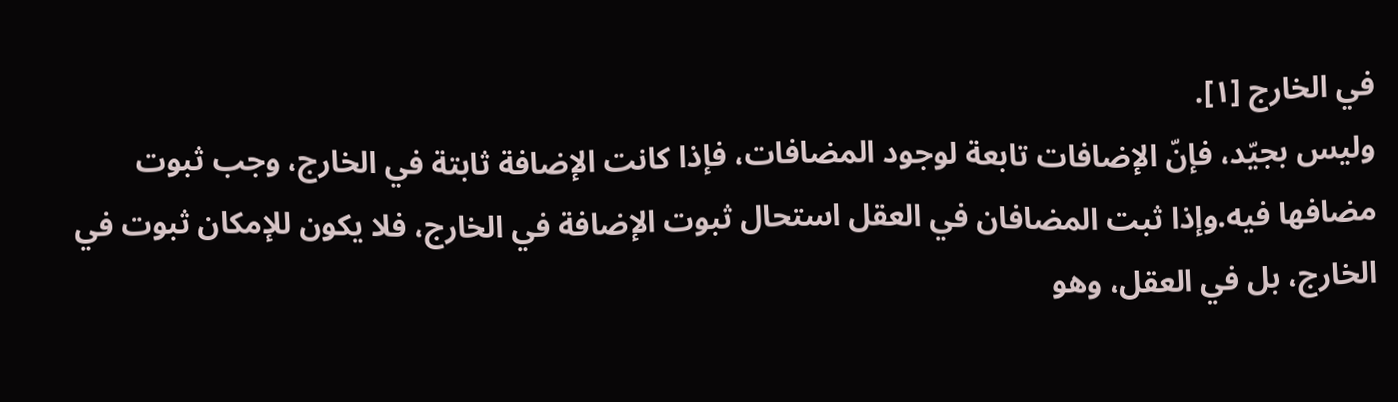في الخارج [١].
وليس بجيّد، فإنّ الإضافات تابعة لوجود المضافات، فإذا كانت الإضافة ثابتة في الخارج، وجب ثبوت مضافها فيه.وإذا ثبت المضافان في العقل استحال ثبوت الإضافة في الخارج، فلا يكون للإمكان ثبوت في الخارج، بل في العقل، وهو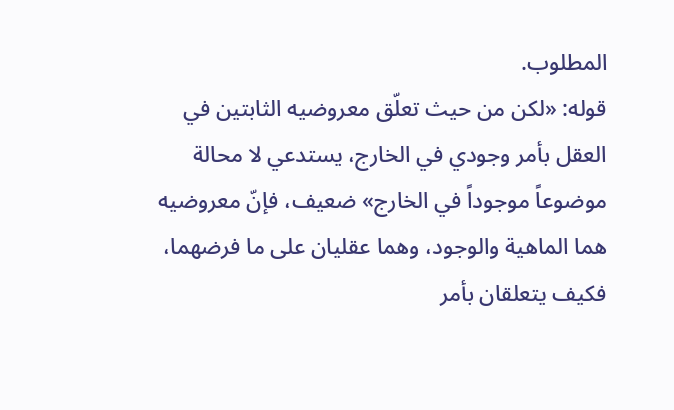المطلوب.
قوله: «لكن من حيث تعلّق معروضيه الثابتين في العقل بأمر وجودي في الخارج، يستدعي لا محالة موضوعاً موجوداً في الخارج» ضعيف، فإنّ معروضيه هما الماهية والوجود، وهما عقليان على ما فرضهما، فكيف يتعلقان بأمر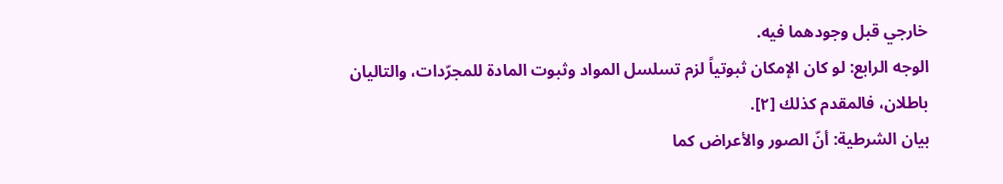خارجي قبل وجودهما فيه.
الوجه الرابع: لو كان الإمكان ثبوتياً لزم تسلسل المواد وثبوت المادة للمجرّدات، والتاليان باطلان، فالمقدم كذلك [٢].
بيان الشرطية: أنّ الصور والأعراض كما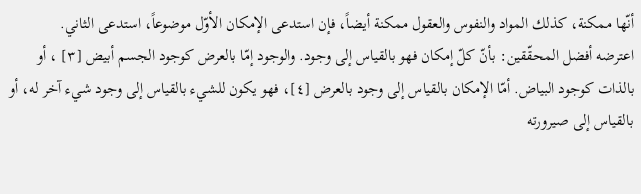أنّها ممكنة، كذلك المواد والنفوس والعقول ممكنة أيضاً، فإن استدعى الإمكان الأوّل موضوعاً، استدعى الثاني.
اعترضه أفضل المحقّقين: بأنّ كلّ إمكان فهو بالقياس إلى وجود. والوجود إمّا بالعرض كوجود الجسم أبيض [٣] ، أو بالذات كوجود البياض. أمّا الإمكان بالقياس إلى وجود بالعرض [٤]، فهو يكون للشيء بالقياس إلى وجود شيء آخر له، أو بالقياس إلى صيرورته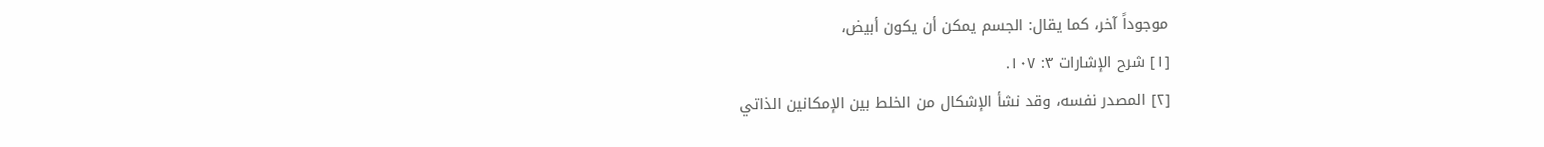موجوداً آخر، كما يقال: الجسم يمكن أن يكون أبيض،
[١] شرح الإشارات ٣: ١٠٧.
[٢] المصدر نفسه، وقد نشأ الإشكال من الخلط بين الإمكانين الذاتي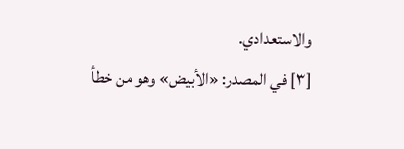والاستعدادي.
[٣] في المصدر: «الأبيض» وهو من خطأ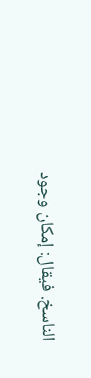الناسخ. فيقال: إمكان وجود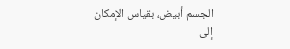الجسم أبيض، بقياس الإمكان إلى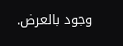وجود بالعرض.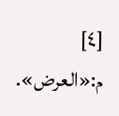[٤] م:«العرض».